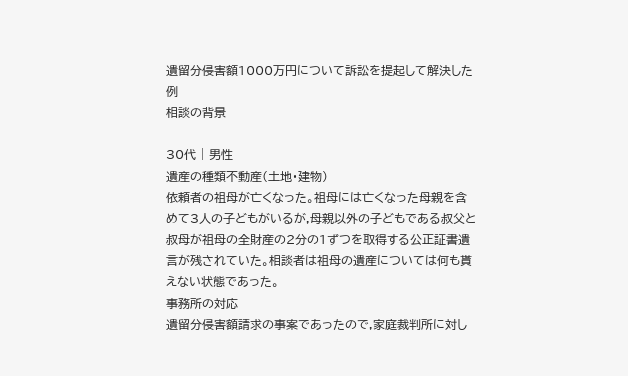遺留分侵害額1000万円について訴訟を提起して解決した例
相談の背景

30代 | 男性
遺産の種類不動産(土地・建物)
依頼者の祖母が亡くなった。祖母には亡くなった母親を含めて3人の子どもがいるが,母親以外の子どもである叔父と叔母が祖母の全財産の2分の1ずつを取得する公正証書遺言が残されていた。相談者は祖母の遺産については何も貰えない状態であった。
事務所の対応
遺留分侵害額請求の事案であったので,家庭裁判所に対し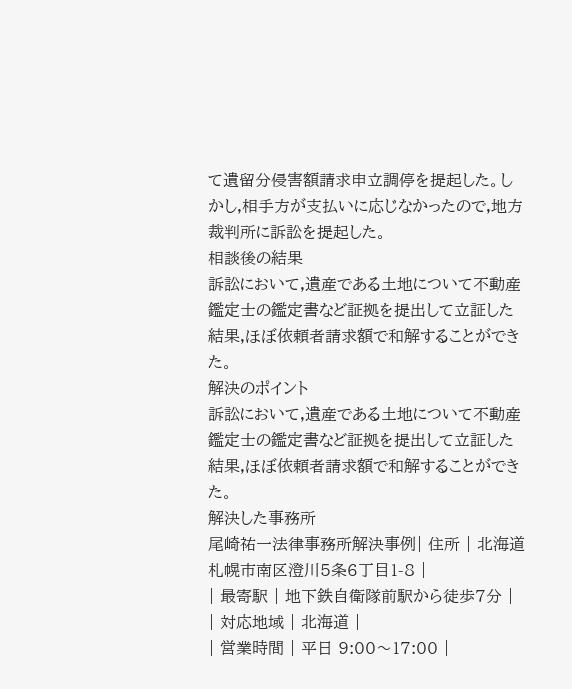て遺留分侵害額請求申立調停を提起した。しかし,相手方が支払いに応じなかったので,地方裁判所に訴訟を提起した。
相談後の結果
訴訟において,遺産である土地について不動産鑑定士の鑑定書など証拠を提出して立証した結果,ほぼ依頼者請求額で和解することができた。
解決のポイント
訴訟において,遺産である土地について不動産鑑定士の鑑定書など証拠を提出して立証した結果,ほぼ依頼者請求額で和解することができた。
解決した事務所
尾崎祐一法律事務所解決事例| 住所 | 北海道札幌市南区澄川5条6丁目1-8 |
| 最寄駅 | 地下鉄自衛隊前駅から徒歩7分 |
| 対応地域 | 北海道 |
| 営業時間 | 平日 9:00〜17:00 |